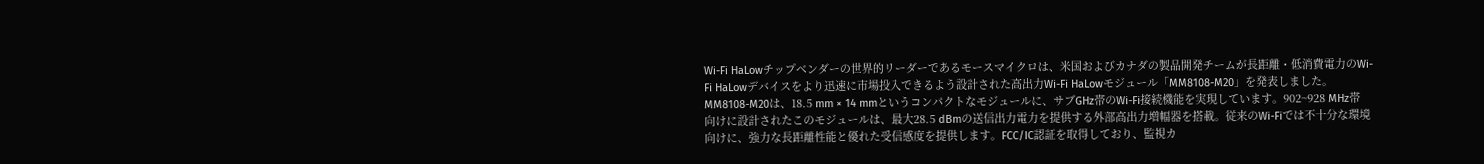Wi-Fi HaLowチップベンダーの世界的リーダーであるモースマイクロは、米国およびカナダの製品開発チームが長距離・低消費電力のWi-Fi HaLowデバイスをより迅速に市場投入できるよう設計された高出力Wi-Fi HaLowモジュール「MM8108-M20」を発表しました。MM8108-M20は、18.5 mm × 14 mmというコンパクトなモジュールに、サブGHz帯のWi-Fi接続機能を実現しています。902~928 MHz帯向けに設計されたこのモジュールは、最大28.5 dBmの送信出力電力を提供する外部高出力増幅器を搭載。従来のWi-Fiでは不十分な環境向けに、強力な長距離性能と優れた受信感度を提供します。FCC/IC認証を取得しており、監視カ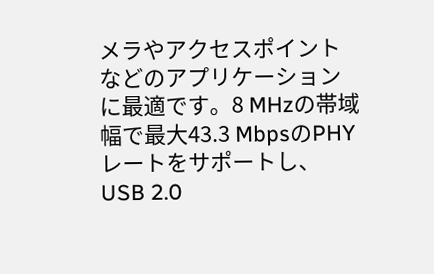メラやアクセスポイントなどのアプリケーションに最適です。8 MHzの帯域幅で最大43.3 MbpsのPHYレートをサポートし、USB 2.0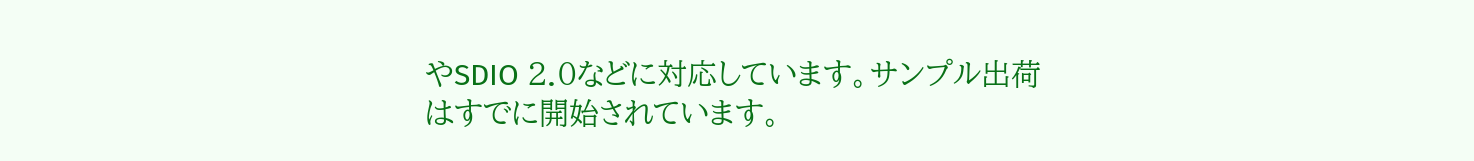やSDIO 2.0などに対応しています。サンプル出荷はすでに開始されています。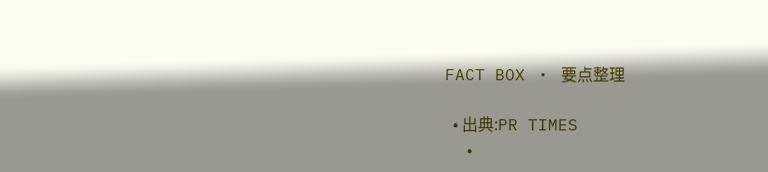FACT BOX ・ 要点整理

  • 出典:PR TIMES
  •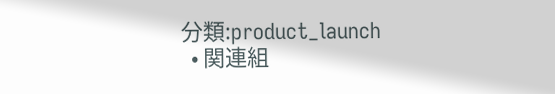分類:product_launch
  • 関連組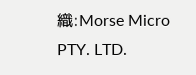織:Morse Micro PTY. LTD.